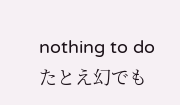nothing to do
たとえ幻でも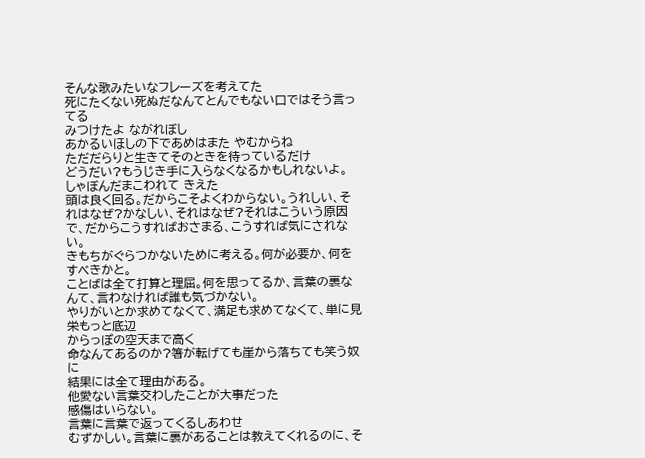そんな歌みたいなフレーズを考えてた
死にたくない死ぬだなんてとんでもない口ではそう言ってる
みつけたよ ながれぼし
あかるいほしの下であめはまた やむからね
ただだらりと生きてそのときを待っているだけ
どうだい?もうじき手に入らなくなるかもしれないよ。
しゃぼんだまこわれて きえた
頭は良く回る。だからこそよくわからない。うれしい、それはなぜ?かなしい、それはなぜ?それはこういう原因で、だからこうすればおさまる、こうすれば気にされない。
きもちがぐらつかないために考える。何が必要か、何をすべきかと。
ことばは全て打算と理屈。何を思ってるか、言葉の裏なんて、言わなければ誰も気づかない。
やりがいとか求めてなくて、満足も求めてなくて、単に見栄もっと底辺
からっぽの空天まで高く
命なんてあるのか?箸が転げても崖から落ちても笑う奴に
結果には全て理由がある。
他愛ない言葉交わしたことが大事だった
感傷はいらない。
言葉に言葉で返ってくるしあわせ
むずかしい。言葉に裏があることは教えてくれるのに、そ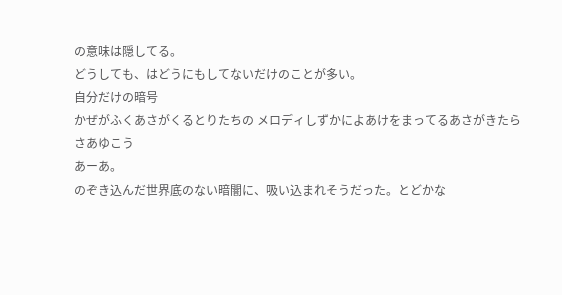の意味は隠してる。
どうしても、はどうにもしてないだけのことが多い。
自分だけの暗号
かぜがふくあさがくるとりたちの メロディしずかによあけをまってるあさがきたら
さあゆこう
あーあ。
のぞき込んだ世界底のない暗闇に、吸い込まれそうだった。とどかな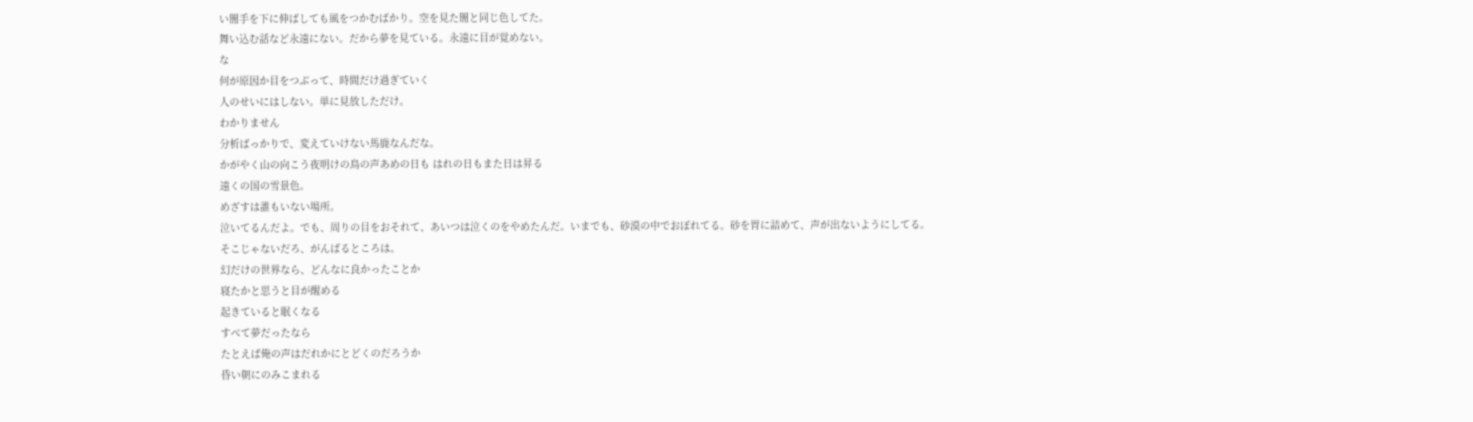い闇手を下に伸ばしても風をつかむばかり。空を見た闇と同じ色してた。
舞い込む話など永遠にない。だから夢を見ている。永遠に目が覚めない。
な
何が原因か目をつぶって、時間だけ過ぎていく
人のせいにはしない。単に見放しただけ。
わかりません
分析ばっかりで、変えていけない馬鹿なんだな。
かがやく山の向こう夜明けの鳥の声あめの日も はれの日もまた日は昇る
遠くの国の雪景色。
めざすは誰もいない場所。
泣いてるんだよ。でも、周りの目をおそれて、あいつは泣くのをやめたんだ。いまでも、砂漠の中でおぼれてる。砂を胃に詰めて、声が出ないようにしてる。
そこじゃないだろ、がんばるところは。
幻だけの世界なら、どんなに良かったことか
寝たかと思うと目が醒める
起きていると眠くなる
すべて夢だったなら
たとえば俺の声はだれかにとどくのだろうか
昏い朝にのみこまれる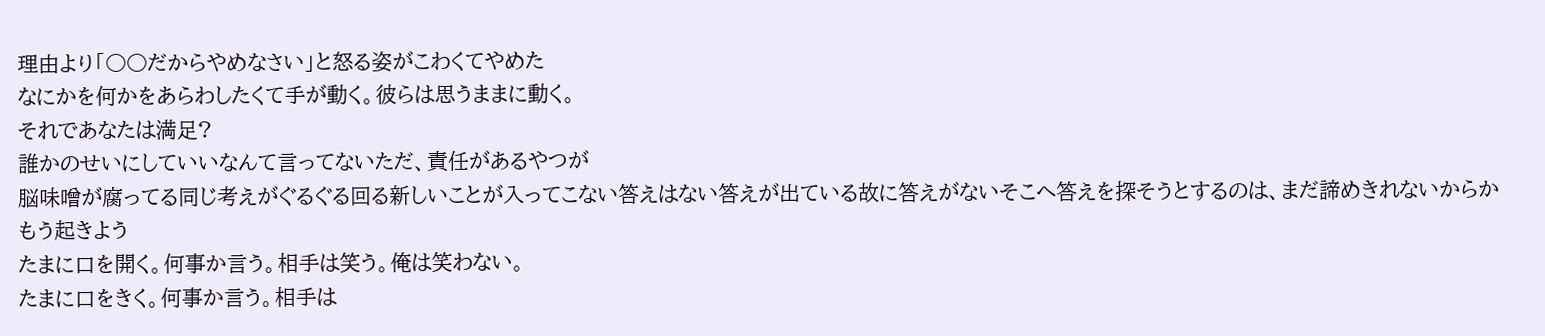理由より「○○だからやめなさい」と怒る姿がこわくてやめた
なにかを何かをあらわしたくて手が動く。彼らは思うままに動く。
それであなたは満足?
誰かのせいにしていいなんて言ってないただ、責任があるやつが
脳味噌が腐ってる同じ考えがぐるぐる回る新しいことが入ってこない答えはない答えが出ている故に答えがないそこへ答えを探そうとするのは、まだ諦めきれないからか
もう起きよう
たまに口を開く。何事か言う。相手は笑う。俺は笑わない。
たまに口をきく。何事か言う。相手は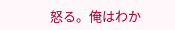怒る。俺はわか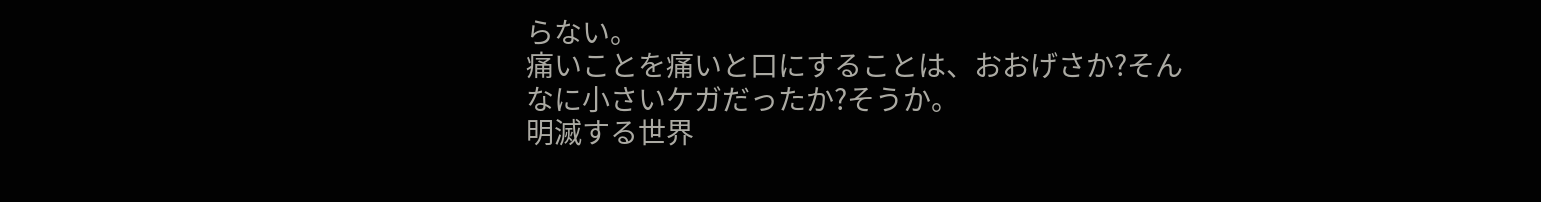らない。
痛いことを痛いと口にすることは、おおげさか?そんなに小さいケガだったか?そうか。
明滅する世界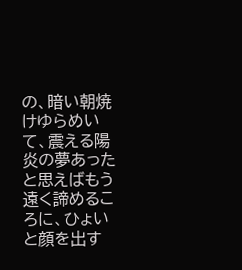の、暗い朝焼けゆらめいて、震える陽炎の夢あったと思えばもう遠く諦めるころに、ひょいと顔を出す